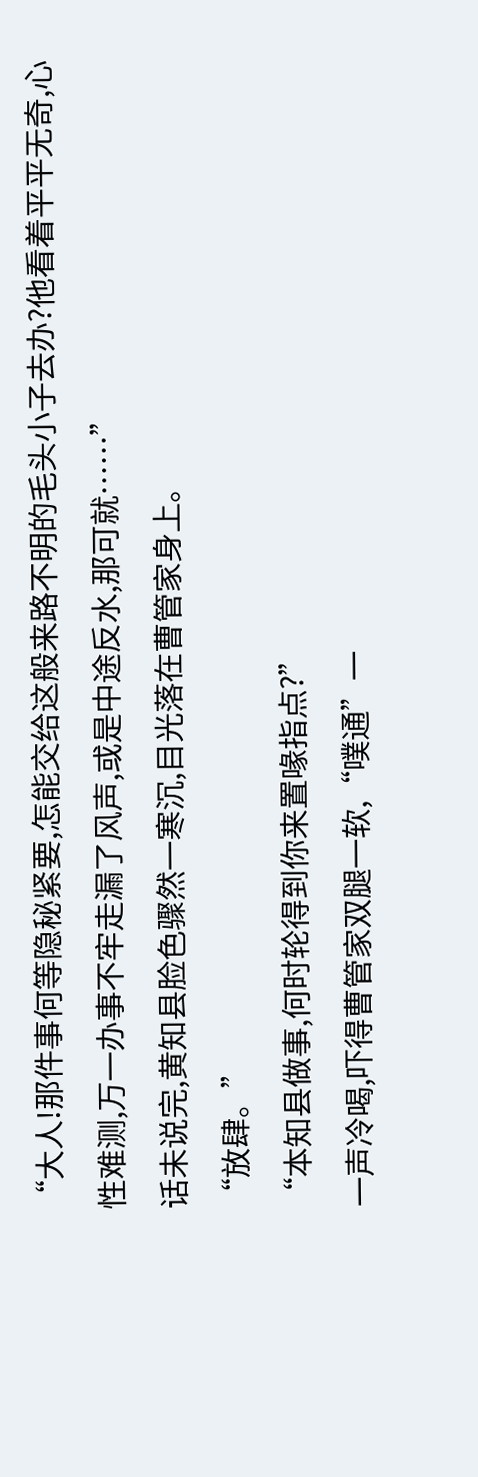“大人!那件事何等隐秘紧要,怎能交给这般来路不明的毛头小子去办?他看着平平无奇,心性难测,万一办事不牢走漏了风声,或是中途反水,那可就……”
话未说完,黄知县脸色骤然一寒沉,目光落在曹管家身上。
“放肆。”
“本知县做事,何时轮得到你来置喙指点?”
一声冷喝,吓得曹管家双腿一软,“噗通”一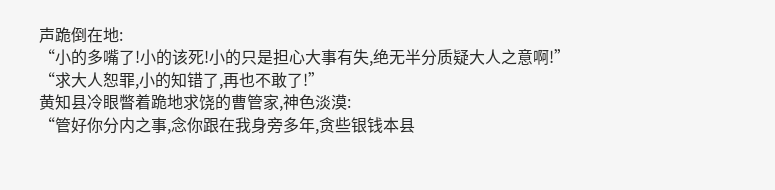声跪倒在地:
“小的多嘴了!小的该死!小的只是担心大事有失,绝无半分质疑大人之意啊!”
“求大人恕罪,小的知错了,再也不敢了!”
黄知县冷眼瞥着跪地求饶的曹管家,神色淡漠:
“管好你分内之事,念你跟在我身旁多年,贪些银钱本县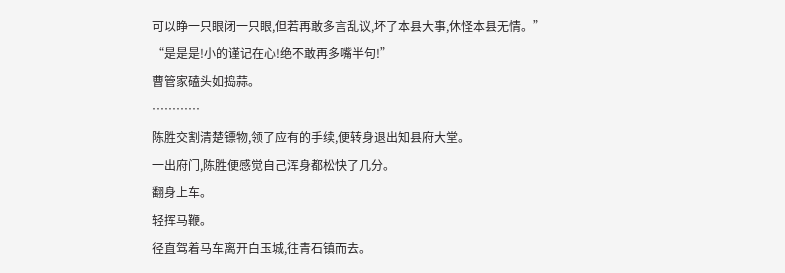可以睁一只眼闭一只眼,但若再敢多言乱议,坏了本县大事,休怪本县无情。”
“是是是!小的谨记在心!绝不敢再多嘴半句!”
曹管家磕头如捣蒜。
…………
陈胜交割清楚镖物,领了应有的手续,便转身退出知县府大堂。
一出府门,陈胜便感觉自己浑身都松快了几分。
翻身上车。
轻挥马鞭。
径直驾着马车离开白玉城,往青石镇而去。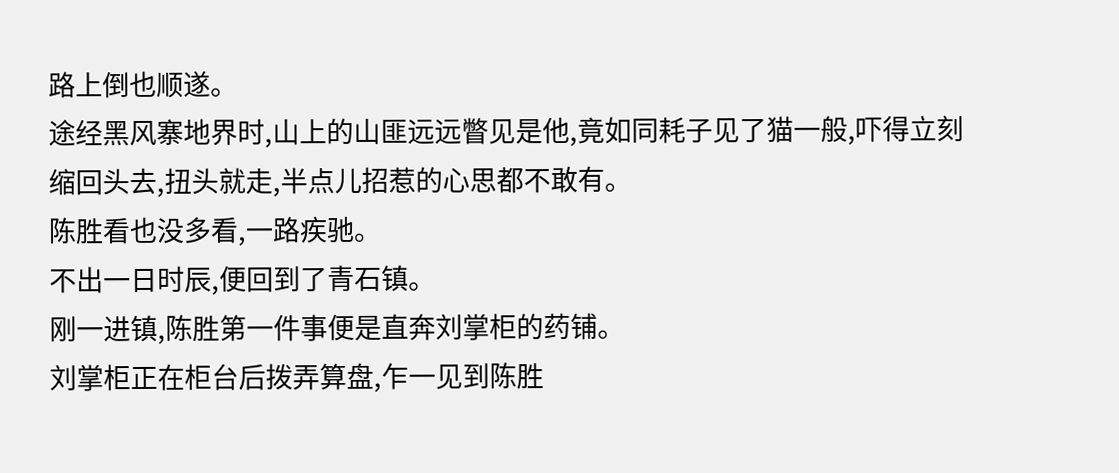路上倒也顺遂。
途经黑风寨地界时,山上的山匪远远瞥见是他,竟如同耗子见了猫一般,吓得立刻缩回头去,扭头就走,半点儿招惹的心思都不敢有。
陈胜看也没多看,一路疾驰。
不出一日时辰,便回到了青石镇。
刚一进镇,陈胜第一件事便是直奔刘掌柜的药铺。
刘掌柜正在柜台后拨弄算盘,乍一见到陈胜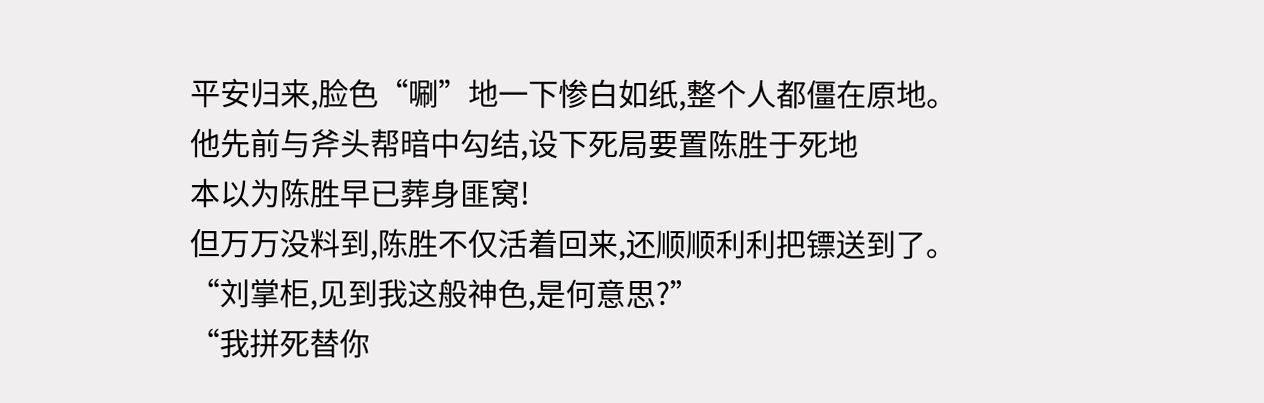平安归来,脸色“唰”地一下惨白如纸,整个人都僵在原地。
他先前与斧头帮暗中勾结,设下死局要置陈胜于死地
本以为陈胜早已葬身匪窝!
但万万没料到,陈胜不仅活着回来,还顺顺利利把镖送到了。
“刘掌柜,见到我这般神色,是何意思?”
“我拼死替你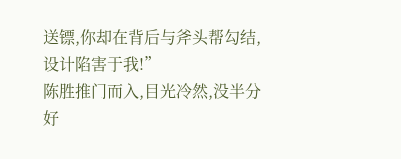送镖,你却在背后与斧头帮勾结,设计陷害于我!”
陈胜推门而入,目光冷然,没半分好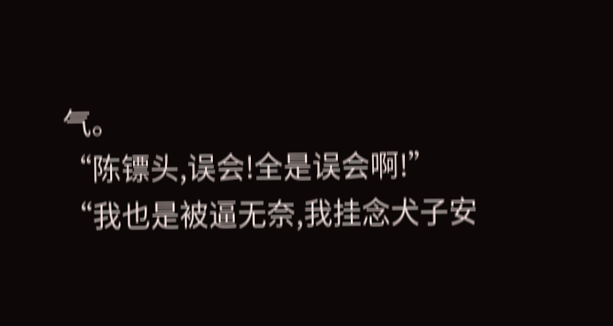气。
“陈镖头,误会!全是误会啊!”
“我也是被逼无奈,我挂念犬子安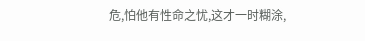危,怕他有性命之忧,这才一时糊涂,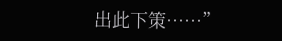出此下策……”